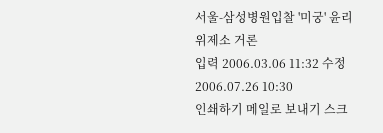서울-삼성병원입찰 '미궁' 윤리위제소 거론
입력 2006.03.06 11:32 수정 2006.07.26 10:30
인쇄하기 메일로 보내기 스크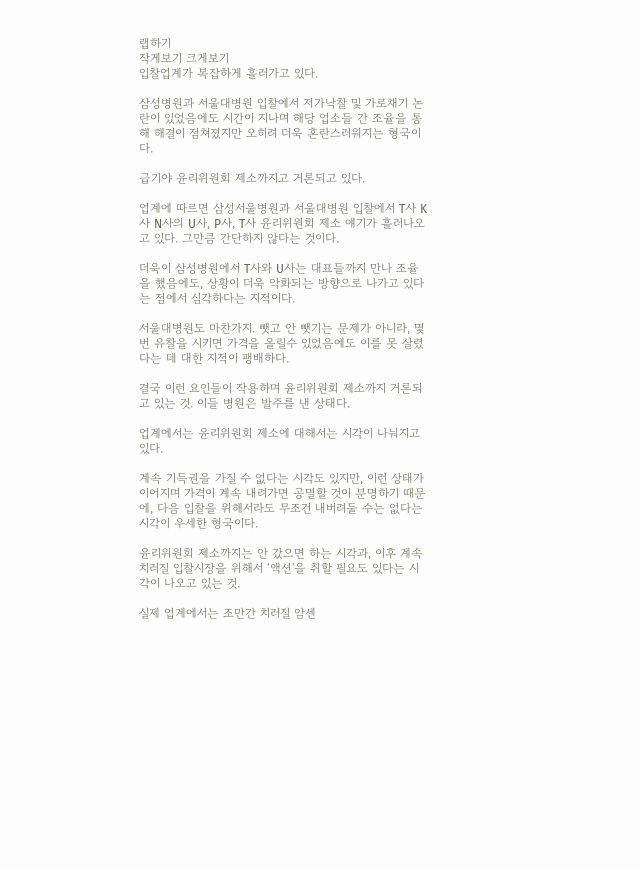랩하기
작게보기 크게보기
입찰업계가 복잡하게 흘러가고 있다.

삼성병원과 서울대병원 입찰에서 저가낙찰 및 가로채기 논란이 있었음에도 시간이 지나며 해당 업소들 간 조율을 통해 해결이 점쳐졌지만 오히려 더욱 혼란스러워지는 형국이다.

급기야 윤리위원회 제소까지고 거론되고 있다.

업계에 따르면 삼성서울병원과 서울대병원 입찰에서 T사 K사 N사의 U사, P사, T사 윤리위원회 제소 얘기가 흘러나오고 있다. 그만큼 간단하지 않다는 것이다.

더욱이 삼성병원에서 T사와 U사는 대표들까지 만나 조율을 했음에도, 상황이 더욱 악화되는 방향으로 나가고 있다는 점에서 심각하다는 지적이다.

서울대병원도 마찬가지. 뺏고 안 뺏기는 문제가 아니라, 몇 번 유찰을 시키면 가격을 올릴수 있었음에도 이를 못 살렸다는 데 대한 지적이 팽배하다.

결국 이런 요인들이 작용하며 윤리위원회 제소까지 거론되고 있는 것. 이들 병원은 발주를 낸 상태다.

업계에서는 윤리위원회 제소에 대해서는 시각이 나눠지고 있다.

계속 기득권을 가질 수 없다는 시각도 있지만, 이런 상태가 이어지며 가격이 계속 내려가면 공멸할 것이 분명하기 때문에, 다음 입찰을 위해서라도 무조건 내버려둘 수는 없다는 시각이 우세한 형국이다.

윤리위원회 제소까지는 안 갔으면 하는 시각과, 이후 계속 치러질 입찰시장을 위해서 ‘액션'을 취할 필요도 있다는 시각이 나오고 있는 것.

실제 업계에서는 조만간 치러질 암센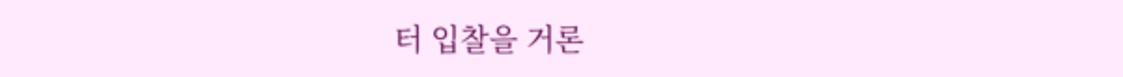터 입찰을 거론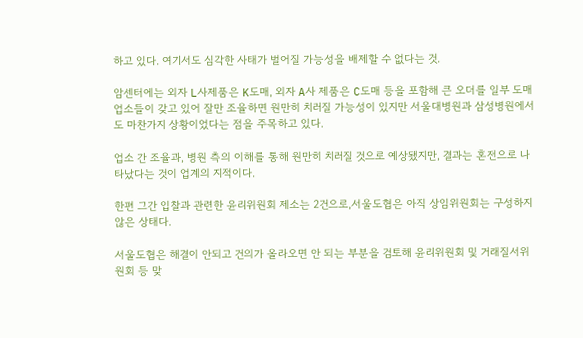하고 있다. 여기서도 심각한 사태가 벌어질 가능성을 배제할 수 없다는 것.

암센터에는 외자 L사제품은 K도매, 외자 A사 제품은 C도매 등을 포함해 큰 오더를 일부 도매업소들이 갖고 있어 잘만 조율하면 원만히 치러질 가능성이 있지만 서울대병원과 삼성병원에서도 마찬가지 상황이었다는 점을 주목하고 있다.

업소 간 조율과, 병원 측의 이해를 통해 원만히 치러질 것으로 예상됐지만, 결과는 혼전으로 나타났다는 것이 업계의 지적이다.

한편 그간 입찰과 관련한 윤리위원회 제소는 2건으로,서울도협은 아직 상임위원회는 구성하지 않은 상태다.

서울도협은 해결이 안되고 건의가 올라오면 안 되는 부분을 검토해 윤리위원회 및 거래질서위원회 등 맞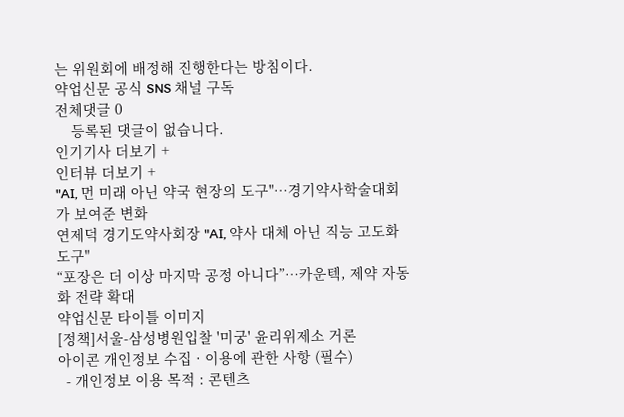는 위원회에 배정해 진행한다는 방침이다.
약업신문 공식 SNS 채널 구독
전체댓글 0
    등록된 댓글이 없습니다.
인기기사 더보기 +
인터뷰 더보기 +
"AI, 먼 미래 아닌 약국 현장의 도구"…경기약사학술대회가 보여준 변화
연제덕 경기도약사회장 "AI, 약사 대체 아닌 직능 고도화 도구"
“포장은 더 이상 마지막 공정 아니다”…카운텍, 제약 자동화 전략 확대
약업신문 타이틀 이미지
[정책]서울-삼성병원입찰 '미궁' 윤리위제소 거론
아이콘 개인정보 수집 · 이용에 관한 사항 (필수)
  - 개인정보 이용 목적 : 콘텐츠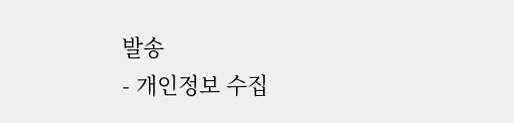발송
- 개인정보 수집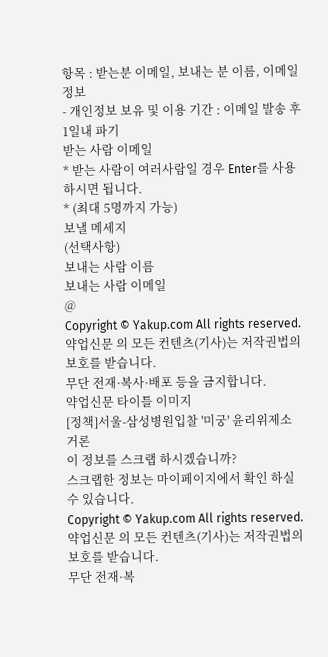항목 : 받는분 이메일, 보내는 분 이름, 이메일 정보
- 개인정보 보유 및 이용 기간 : 이메일 발송 후 1일내 파기
받는 사람 이메일
* 받는 사람이 여러사람일 경우 Enter를 사용하시면 됩니다.
* (최대 5명까지 가능)
보낼 메세지
(선택사항)
보내는 사람 이름
보내는 사람 이메일
@
Copyright © Yakup.com All rights reserved.
약업신문 의 모든 컨텐츠(기사)는 저작권법의 보호를 받습니다.
무단 전재·복사·배포 등을 금지합니다.
약업신문 타이틀 이미지
[정책]서울-삼성병원입찰 '미궁' 윤리위제소 거론
이 정보를 스크랩 하시겠습니까?
스크랩한 정보는 마이페이지에서 확인 하실 수 있습니다.
Copyright © Yakup.com All rights reserved.
약업신문 의 모든 컨텐츠(기사)는 저작권법의 보호를 받습니다.
무단 전재·복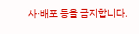사·배포 등을 금지합니다.